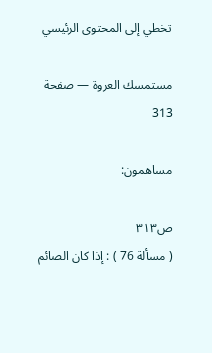تخطي إلى المحتوى الرئيسي

مستمسك العروة — صفحة 313

مساهمون:

ص٣١٣
( مسألة 76 ) : إذا كان الصائم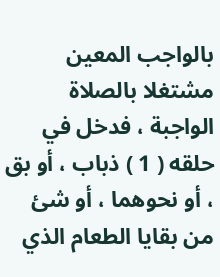بالواجب المعين مشتغلا بالصلاة الواجبة ، فدخل في حلقه ( 1 ) ذباب ، أو بق ، أو نحوهما ، أو شئ من بقايا الطعام الذي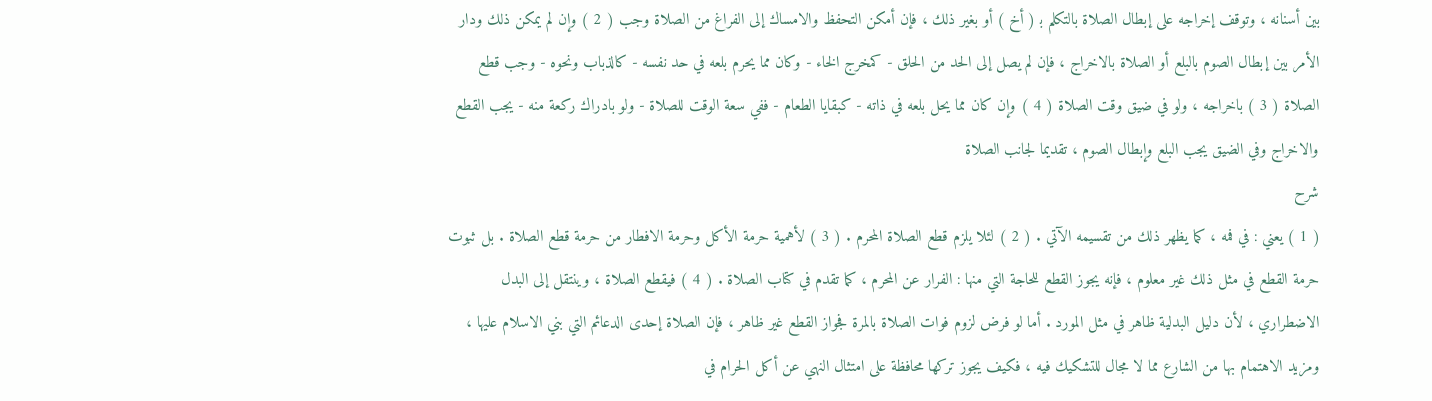بين أسنانه ، وتوقف إخراجه على إبطال الصلاة بالتكلم ب‍ ( أخ ) أو بغير ذلك ، فإن أمكن التحفظ والامساك إلى الفراغ من الصلاة وجب ( 2 ) وإن لم يمكن ذلك ودار الأمر بين إبطال الصوم بالبلع أو الصلاة بالاخراج ، فإن لم يصل إلى الحد من الحلق - كمخرج الخاء - وكان مما يحرم بلعه في حد نفسه - كالذباب ونحوه - وجب قطع الصلاة ( 3 ) باخراجه ، ولو في ضيق وقت الصلاة ( 4 ) وإن كان مما يحل بلعه في ذاته - كبقايا الطعام - ففي سعة الوقت للصلاة - ولو بادراك ركعة منه - يجب القطع والاخراج وفي الضيق يجب البلع وإبطال الصوم ، تقديما لجانب الصلاة
شرح
( 1 ) يعني : في فمه ، كما يظهر ذلك من تقسيمه الآتي . ( 2 ) لئلا يلزم قطع الصلاة المحرم . ( 3 ) لأهمية حرمة الأكل وحرمة الافطار من حرمة قطع الصلاة . بل ثبوت حرمة القطع في مثل ذلك غير معلوم ، فإنه يجوز القطع للحاجة التي منها : الفرار عن المحرم ، كما تقدم في كتاب الصلاة . ( 4 ) فيقطع الصلاة ، وينتقل إلى البدل الاضطراري ، لأن دليل البدلية ظاهر في مثل المورد . أما لو فرض لزوم فوات الصلاة بالمرة فجواز القطع غير ظاهر ، فإن الصلاة إحدى الدعائم التي بني الاسلام عليها ، ومزيد الاهتمام بها من الشارع مما لا مجال للتشكيك فيه ، فكيف يجوز تركها محافظة على امتثال النهي عن أكل الحرام في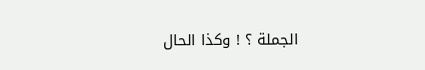الجملة ؟ ! وكذا الحال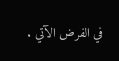في الفرض الآتي .